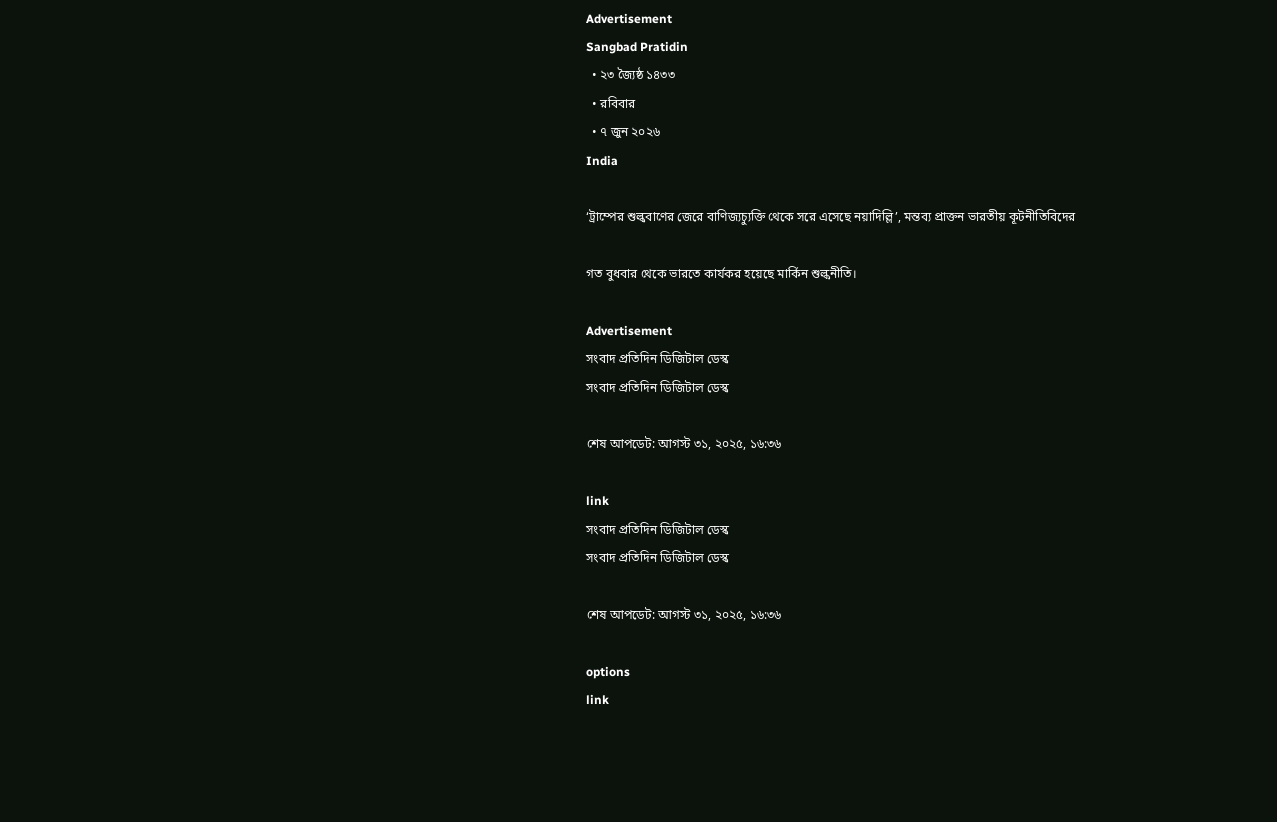Advertisement
Sangbad Pratidin
  • ২৩ জ্যৈষ্ঠ ১৪৩৩
  • রবিবার
  • ৭ জুন ২০২৬
India

‘ট্রাম্পের শুল্কবাণের জেরে বাণিজ্যচ্যুক্তি থেকে সরে এসেছে নয়াদিল্লি’, মন্তব্য প্রাক্তন ভারতীয় কূটনীতিবিদের

গত বুধবার থেকে ভারতে কার্যকর হয়েছে মার্কিন শুল্কনীতি।

Advertisement
সংবাদ প্রতিদিন ডিজিটাল ডেস্ক
সংবাদ প্রতিদিন ডিজিটাল ডেস্ক

শেষ আপডেট: আগস্ট ৩১, ২০২৫, ১৬:৩৬

link
সংবাদ প্রতিদিন ডিজিটাল ডেস্ক
সংবাদ প্রতিদিন ডিজিটাল ডেস্ক

শেষ আপডেট: আগস্ট ৩১, ২০২৫, ১৬:৩৬

options
link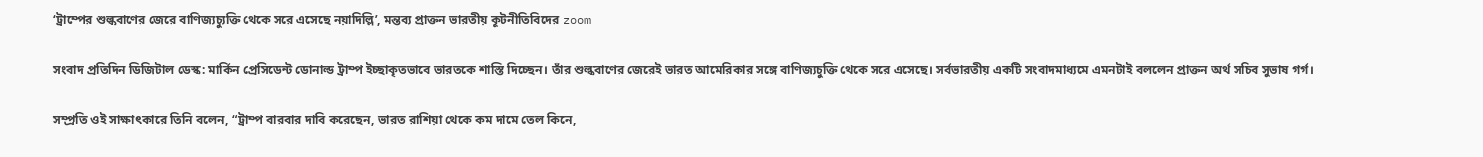‘ট্রাম্পের শুল্কবাণের জেরে বাণিজ্যচ্যুক্তি থেকে সরে এসেছে নয়াদিল্লি’, মন্তব্য প্রাক্তন ভারতীয় কূটনীতিবিদের zoom

সংবাদ প্রতিদিন ডিজিটাল ডেস্ক: মার্কিন প্রেসিডেন্ট ডোনাল্ড ট্রাম্প ইচ্ছাকৃতভাবে ভারতকে শাস্তি দিচ্ছেন। তাঁর শুল্কবাণের জেরেই ভারত আমেরিকার সঙ্গে বাণিজ্যচুক্তি থেকে সরে এসেছে। সর্বভারতীয় একটি সংবাদমাধ্যমে এমনটাই বললেন প্রাক্তন অর্থ সচিব সুভাষ গর্গ।

সম্প্রতি ওই সাক্ষাৎকারে তিনি বলেন, “ট্রাম্প বারবার দাবি করেছেন, ভারত রাশিয়া থেকে কম দামে তেল কিনে,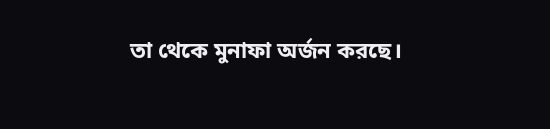তা থেকে মুনাফা অর্জন করছে।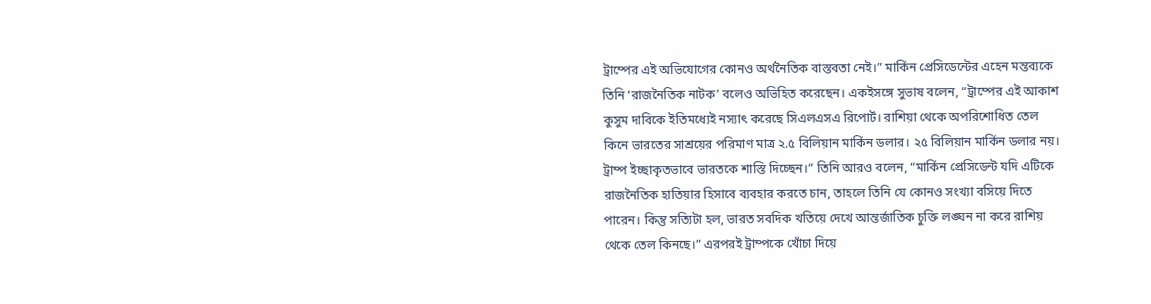ট্রাম্পের এই অভিযোগের কোনও অর্থনৈতিক বাস্তবতা নেই।” মার্কিন প্রেসিডেন্টের এহেন মন্তব্যকে তিনি ‘রাজনৈতিক নাটক’ বলেও অভিহিত করেছেন। একইসঙ্গে সুভাষ বলেন, “ট্রাম্পের এই আকাশ কুসুম দাবিকে ইতিমধ্যেই নস্যাৎ করেছে সিএলএসএ রিপোর্ট। রাশিয়া থেকে অপরিশোধিত তেল কিনে ভারতের সাশ্রয়ের পরিমাণ মাত্র ২.৫ বিলিয়ান মার্কিন ডলার। ২৫ বিলিয়ান মার্কিন ডলার নয়। ট্রাম্প ইচ্ছাকৃতভাবে ভারতকে শাস্তি দিচ্ছেন।” তিনি আরও বলেন, “মার্কিন প্রেসিডেন্ট যদি এটিকে রাজনৈতিক হাতিয়ার হিসাবে ব্যবহার করতে চান, তাহলে তিনি যে কোনও সংখ্যা বসিয়ে দিতে পারেন। কিন্তু সত্যিটা হল, ভারত সবদিক খতিয়ে দেখে আন্তর্জাতিক চুক্তি লঙ্ঘন না করে রাশিয় থেকে তেল কিনছে।” এরপরই ট্রাম্পকে খোঁচা দিয়ে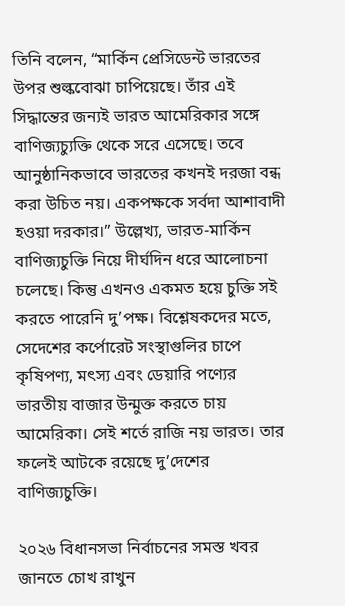তিনি বলেন, “মার্কিন প্রেসিডেন্ট ভারতের উপর শুল্কবোঝা চাপিয়েছে। তাঁর এই সিদ্ধান্তের জন্যই ভারত আমেরিকার সঙ্গে বাণিজ্যচ্যুক্তি থেকে সরে এসেছে। তবে আনুষ্ঠানিকভাবে ভারতের কখনই দরজা বন্ধ করা উচিত নয়। একপক্ষকে সর্বদা আশাবাদী হওয়া দরকার।” উল্লেখ্য, ভারত-মার্কিন বাণিজ্যচুক্তি নিয়ে দীর্ঘদিন ধরে আলোচনা চলেছে। কিন্তু এখনও একমত হয়ে চুক্তি সই করতে পারেনি দু’পক্ষ। বিশ্লেষকদের মতে, সেদেশের কর্পোরেট সংস্থাগুলির চাপে কৃষিপণ্য, মৎস্য এবং ডেয়ারি পণ্যের ভারতীয় বাজার উন্মুক্ত করতে চায় আমেরিকা। সেই শর্তে রাজি নয় ভারত। তার ফলেই আটকে রয়েছে দু’দেশের বাণিজ্যচুক্তি।

২০২৬ বিধানসভা নির্বাচনের সমস্ত খবর জানতে চোখ রাখুন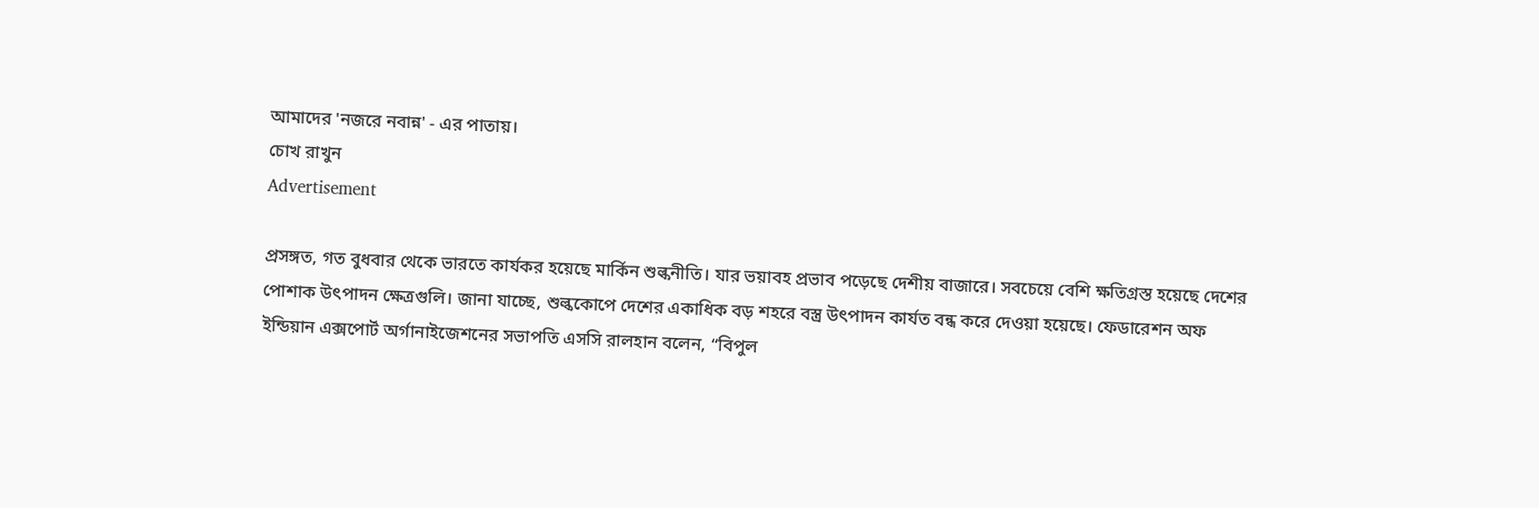আমাদের 'নজরে নবান্ন' - এর পাতায়।
চোখ রাখুন
Advertisement

প্রসঙ্গত, গত বুধবার থেকে ভারতে কার্যকর হয়েছে মার্কিন শুল্কনীতি। যার ভয়াবহ প্রভাব পড়েছে দেশীয় বাজারে। সবচেয়ে বেশি ক্ষতিগ্রস্ত হয়েছে দেশের পোশাক উৎপাদন ক্ষেত্রগুলি। জানা যাচ্ছে, শুল্ককোপে দেশের একাধিক বড় শহরে বস্ত্র উৎপাদন কার্যত বন্ধ করে দেওয়া হয়েছে। ফেডারেশন অফ ইন্ডিয়ান এক্সপোর্ট অর্গানাইজেশনের সভাপতি এসসি রালহান বলেন, “বিপুল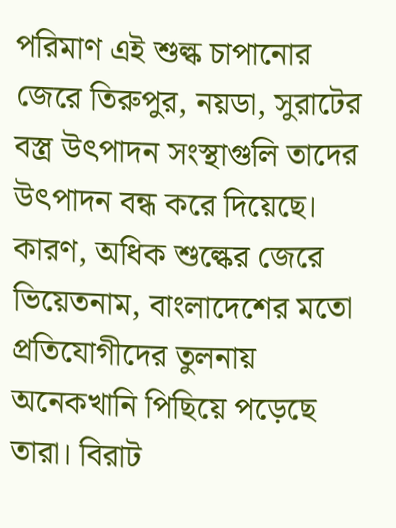পরিমাণ এই শুল্ক চাপানোর জেরে তিরুপুর, নয়ডা, সুরাটের বস্ত্র উৎপাদন সংস্থাগুলি তাদের উৎপাদন বন্ধ করে দিয়েছে। কারণ, অধিক শুল্কের জেরে ভিয়েতনাম, বাংলাদেশের মতো প্রতিযোগীদের তুলনায় অনেকখানি পিছিয়ে পড়েছে তারা। বিরাট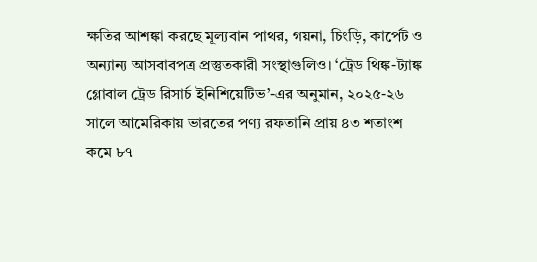ক্ষতির আশঙ্কা করছে মূল্যবান পাথর, গয়না, চিংড়ি, কার্পেট ও অন্যান্য আসবাবপত্র প্রস্তুতকারী সংস্থাগুলিও। ‘ট্রেড থিঙ্ক-ট্যাঙ্ক গ্লোবাল ট্রেড রিসার্চ ইনিশিয়েটিভ’-এর অনুমান, ২০২৫-২৬ সালে আমেরিকায় ভারতের পণ্য রফতানি প্রায় ৪৩ শতাংশ কমে ৮৭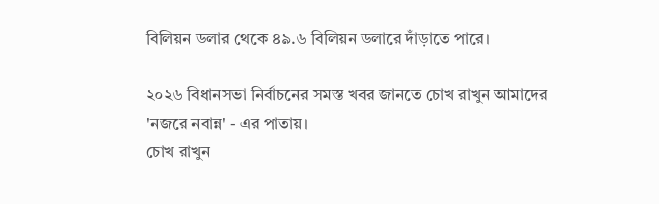বিলিয়ন ডলার থেকে ৪৯.৬ বিলিয়ন ডলারে দাঁড়াতে পারে।

২০২৬ বিধানসভা নির্বাচনের সমস্ত খবর জানতে চোখ রাখুন আমাদের 'নজরে নবান্ন' - এর পাতায়।
চোখ রাখুন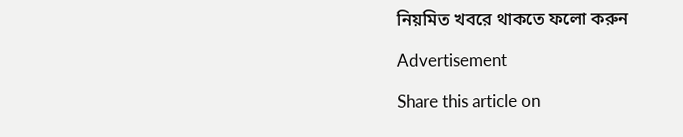নিয়মিত খবরে থাকতে ফলো করুন

Advertisement

Share this article on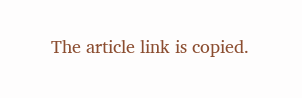The article link is copied.